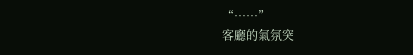“……”
客廳的氣氛突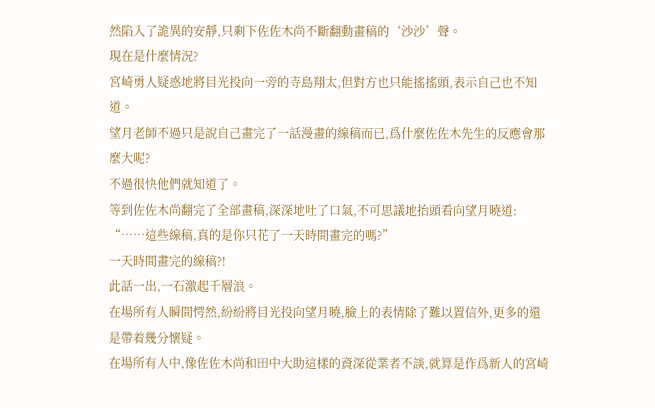然陷入了詭異的安靜,只剩下佐佐木尚不斷翻動畫稿的‘沙沙’聲。
現在是什麼情況?
宮崎勇人疑惑地將目光投向一旁的寺島翔太,但對方也只能搖搖頭,表示自己也不知道。
望月老師不過只是說自己畫完了一話漫畫的線稿而已,爲什麼佐佐木先生的反應會那麼大呢?
不過很快他們就知道了。
等到佐佐木尚翻完了全部畫稿,深深地吐了口氣,不可思議地抬頭看向望月曉道:
“……這些線稿,真的是你只花了一天時間畫完的嗎?”
一天時間畫完的線稿?!
此話一出,一石激起千層浪。
在場所有人瞬間愕然,紛紛將目光投向望月曉,臉上的表情除了難以置信外,更多的還是帶着幾分懷疑。
在場所有人中,像佐佐木尚和田中大助這樣的資深從業者不談,就算是作爲新人的宮崎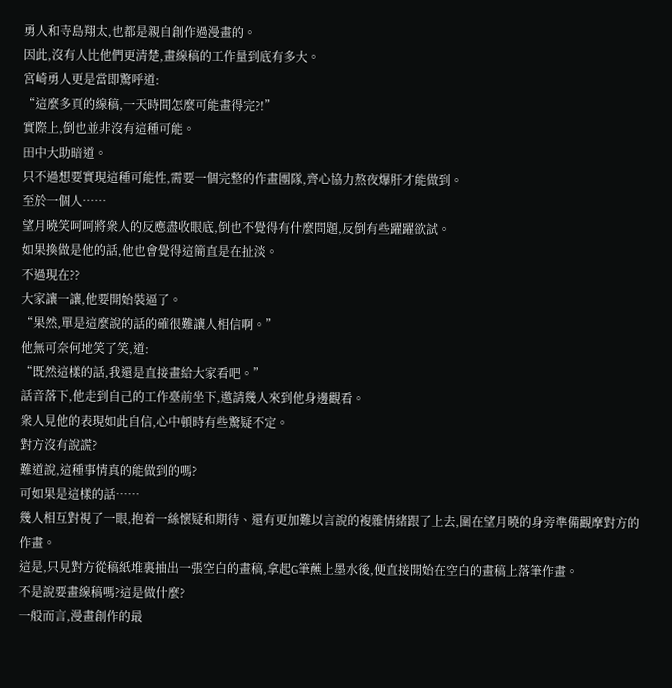勇人和寺島翔太,也都是親自創作過漫畫的。
因此,沒有人比他們更清楚,畫線稿的工作量到底有多大。
宮崎勇人更是當即驚呼道:
“這麼多頁的線稿,一天時間怎麼可能畫得完?!”
實際上,倒也並非沒有這種可能。
田中大助暗道。
只不過想要實現這種可能性,需要一個完整的作畫團隊,齊心協力熬夜爆肝才能做到。
至於一個人……
望月曉笑呵呵將衆人的反應盡收眼底,倒也不覺得有什麼問題,反倒有些躍躍欲試。
如果換做是他的話,他也會覺得這簡直是在扯淡。
不過現在??
大家讓一讓,他要開始裝逼了。
“果然,單是這麼說的話的確很難讓人相信啊。”
他無可奈何地笑了笑,道:
“既然這樣的話,我還是直接畫給大家看吧。”
話音落下,他走到自己的工作臺前坐下,邀請幾人來到他身邊觀看。
衆人見他的表現如此自信,心中頓時有些驚疑不定。
對方沒有說謊?
難道說,這種事情真的能做到的嗎?
可如果是這樣的話……
幾人相互對視了一眼,抱着一絲懷疑和期待、還有更加難以言說的複雜情緒跟了上去,圍在望月曉的身旁準備觀摩對方的作畫。
這是,只見對方從稿紙堆裏抽出一張空白的畫稿,拿起G筆蘸上墨水後,便直接開始在空白的畫稿上落筆作畫。
不是說要畫線稿嗎?這是做什麼?
一般而言,漫畫創作的最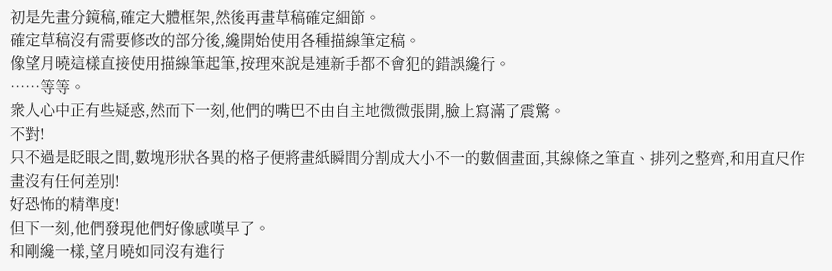初是先畫分鏡稿,確定大體框架,然後再畫草稿確定細節。
確定草稿沒有需要修改的部分後,纔開始使用各種描線筆定稿。
像望月曉這樣直接使用描線筆起筆,按理來說是連新手都不會犯的錯誤纔行。
……等等。
衆人心中正有些疑惑,然而下一刻,他們的嘴巴不由自主地微微張開,臉上寫滿了震驚。
不對!
只不過是眨眼之間,數塊形狀各異的格子便將畫紙瞬間分割成大小不一的數個畫面,其線條之筆直、排列之整齊,和用直尺作畫沒有任何差別!
好恐怖的精準度!
但下一刻,他們發現他們好像感嘆早了。
和剛纔一樣,望月曉如同沒有進行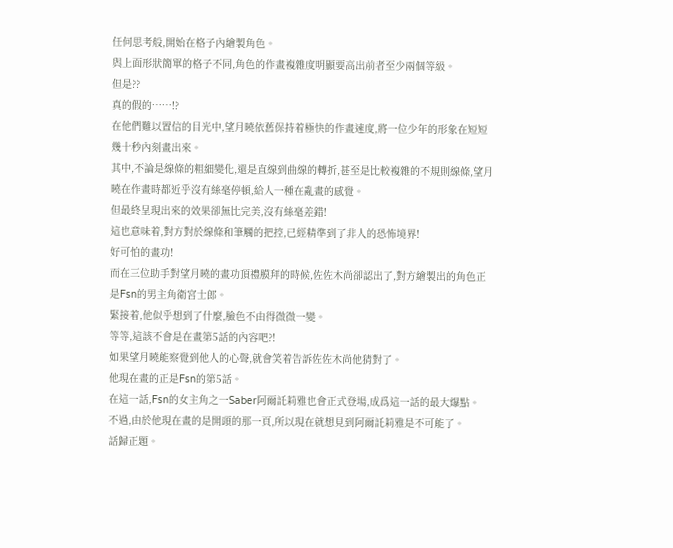任何思考般,開始在格子內繪製角色。
與上面形狀簡單的格子不同,角色的作畫複雜度明顯要高出前者至少兩個等級。
但是??
真的假的……!?
在他們難以置信的目光中,望月曉依舊保持着極快的作畫速度,將一位少年的形象在短短幾十秒內刻畫出來。
其中,不論是線條的粗細變化,還是直線到曲線的轉折,甚至是比較複雜的不規則線條,望月曉在作畫時都近乎沒有絲毫停頓,給人一種在亂畫的感覺。
但最終呈現出來的效果卻無比完美,沒有絲毫差錯!
這也意味着,對方對於線條和筆觸的把控,已經精準到了非人的恐怖境界!
好可怕的畫功!
而在三位助手對望月曉的畫功頂禮膜拜的時候,佐佐木尚卻認出了,對方繪製出的角色正是Fsn的男主角衛宮士郎。
緊接着,他似乎想到了什麼,臉色不由得微微一變。
等等,這該不會是在畫第5話的內容吧?!
如果望月曉能察覺到他人的心聲,就會笑着告訴佐佐木尚他猜對了。
他現在畫的正是Fsn的第5話。
在這一話,Fsn的女主角之一Saber阿爾託莉雅也會正式登場,成爲這一話的最大爆點。
不過,由於他現在畫的是開頭的那一頁,所以現在就想見到阿爾託莉雅是不可能了。
話歸正題。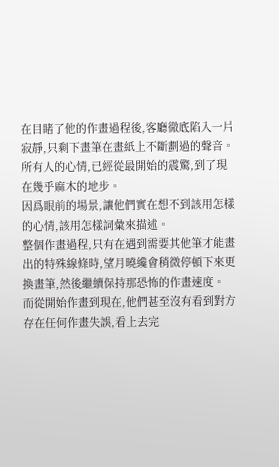在目睹了他的作畫過程後,客廳徹底陷入一片寂靜,只剩下畫筆在畫紙上不斷劃過的聲音。
所有人的心情,已經從最開始的震驚,到了現在幾乎麻木的地步。
因爲眼前的場景,讓他們實在想不到該用怎樣的心情,該用怎樣詞彙來描述。
整個作畫過程,只有在遇到需要其他筆才能畫出的特殊線條時,望月曉纔會稍微停頓下來更換畫筆,然後繼續保持那恐怖的作畫速度。
而從開始作畫到現在,他們甚至沒有看到對方存在任何作畫失誤,看上去完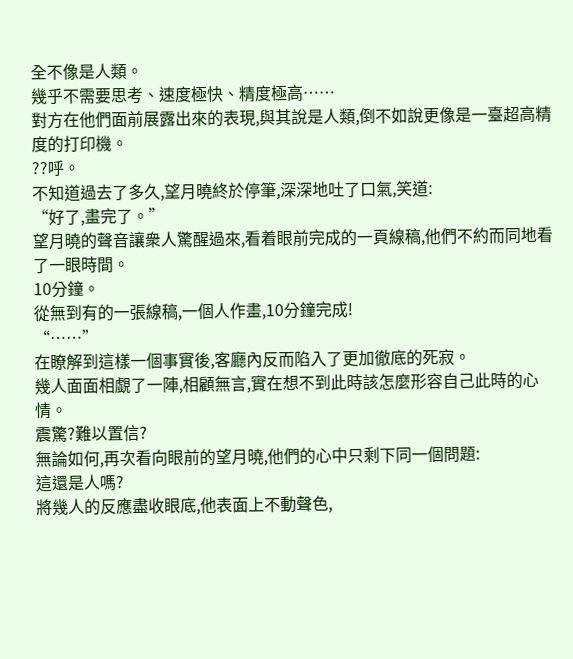全不像是人類。
幾乎不需要思考、速度極快、精度極高……
對方在他們面前展露出來的表現,與其說是人類,倒不如說更像是一臺超高精度的打印機。
??呼。
不知道過去了多久,望月曉終於停筆,深深地吐了口氣,笑道:
“好了,畫完了。”
望月曉的聲音讓衆人驚醒過來,看着眼前完成的一頁線稿,他們不約而同地看了一眼時間。
10分鐘。
從無到有的一張線稿,一個人作畫,10分鐘完成!
“……”
在瞭解到這樣一個事實後,客廳內反而陷入了更加徹底的死寂。
幾人面面相覷了一陣,相顧無言,實在想不到此時該怎麼形容自己此時的心情。
震驚?難以置信?
無論如何,再次看向眼前的望月曉,他們的心中只剩下同一個問題:
這還是人嗎?
將幾人的反應盡收眼底,他表面上不動聲色,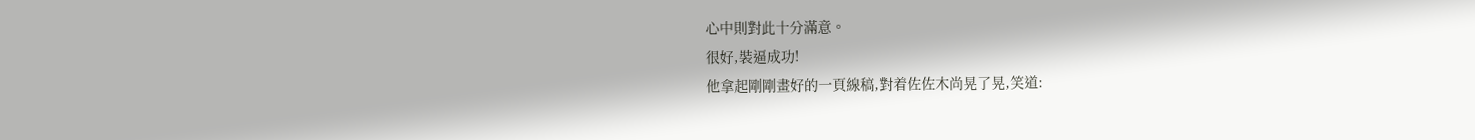心中則對此十分滿意。
很好,裝逼成功!
他拿起剛剛畫好的一頁線稿,對着佐佐木尚晃了晃,笑道: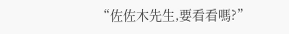“佐佐木先生,要看看嗎?”